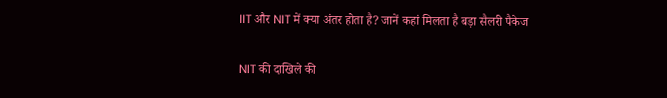IIT और NIT में क्या अंतर होता है? जानें कहां मिलता है बड़ा सैलरी पैकेज

NIT की दाखिले की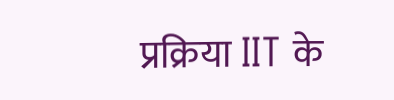प्रक्रिया IIT के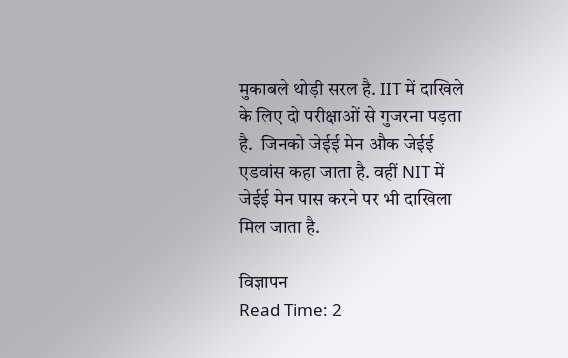मुकाबले थोड़ी सरल है. IIT में दाखिले के लिए दो परीक्षाओं से गुजरना पड़ता है.  जिनको जेईई मेन औक जेईई  एडवांस कहा जाता है. वहीं NIT में जेईई मेन पास करने पर भी दाखिला मिल जाता है.

विज्ञापन
Read Time: 2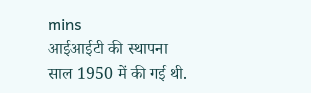mins
आईआईटी की स्थापना साल 1950 में की गई थी.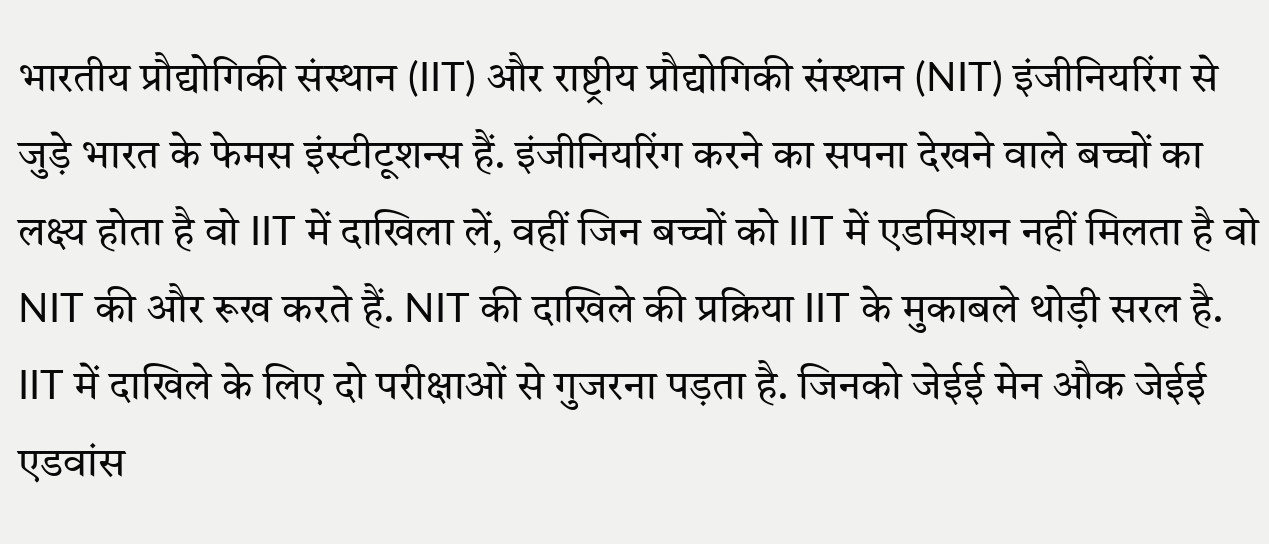भारतीय प्रौद्योगिकी संस्थान (IIT) और राष्ट्रीय प्रौद्योगिकी संस्थान (NIT) इंजीनियरिंग से जुड़े भारत के फेमस इंस्टीटूशन्स हैं. इंजीनियरिंग करने का सपना देखने वाले बच्चों का लक्ष्य होता है वो IIT में दाखिला लें, वहीं जिन बच्चों को IIT में एडमिशन नहीं मिलता है वो NIT की और रूख करते हैं. NIT की दाखिले की प्रक्रिया IIT के मुकाबले थोड़ी सरल है. IIT में दाखिले के लिए दो परीक्षाओं से गुजरना पड़ता है. जिनको जेईई मेन औक जेईई एडवांस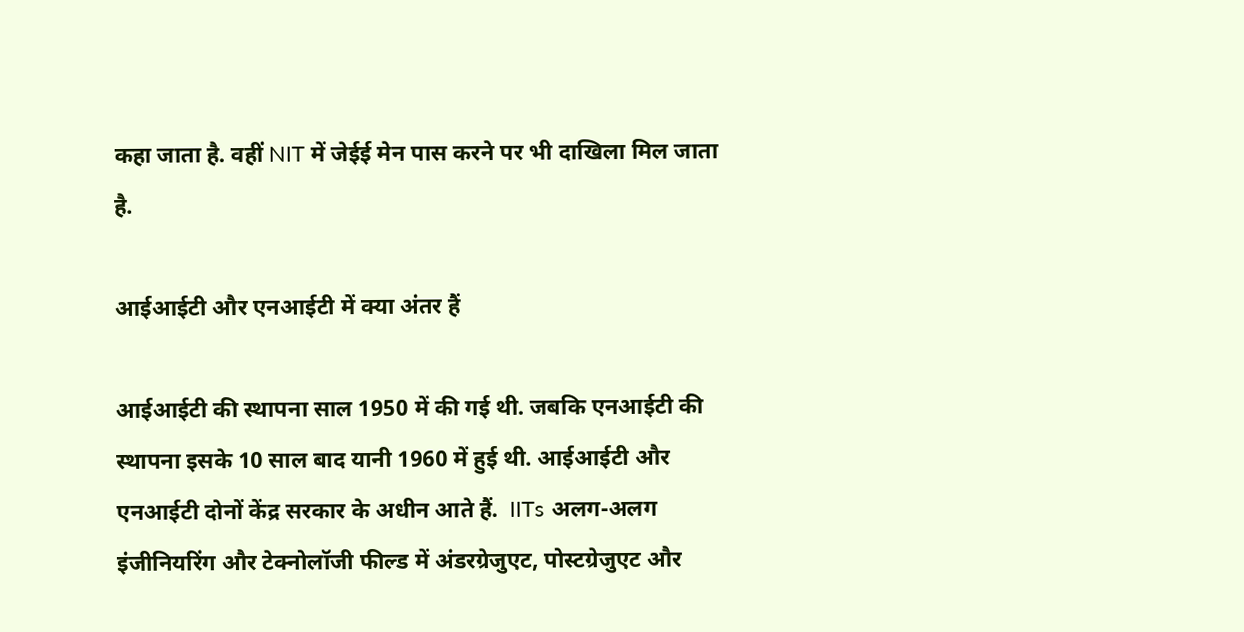कहा जाता है. वहीं NIT में जेईई मेन पास करने पर भी दाखिला मिल जाता है.

आईआईटी और एनआईटी में क्या अंतर हैं

आईआईटी की स्थापना साल 1950 में की गई थी. जबकि एनआईटी की स्थापना इसके 10 साल बाद यानी 1960 में हुई थी. आईआईटी और एनआईटी दोनों केंद्र सरकार के अधीन आते हैं.  IITs अलग-अलग इंजीनियरिंग और टेक्नोलॉजी फील्ड में अंडरग्रेजुएट, पोस्टग्रेजुएट और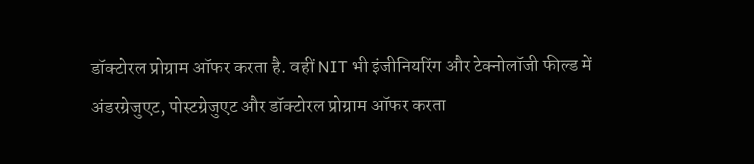डॉक्टोरल प्रोग्राम ऑफर करता है. वहीं NIT भी इंजीनियरिंग और टेक्नोलॉजी फील्ड में अंडरग्रेजुएट, पोस्टग्रेजुएट और डॉक्टोरल प्रोग्राम ऑफर करता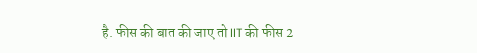है. फीस की बात की जाए तो IIT की फीस 2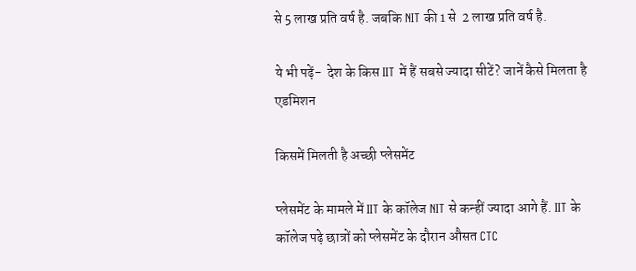से 5 लाख प्रति वर्ष है. जबकि NIT की 1 से  2 लाख प्रति वर्ष है.

ये भी पढ़ें-  देश के किस IIT में हैं सबसे ज्यादा सीटें? जानें कैसे मिलता है एडमिशन

किसमें मिलती है अच्छी प्लेसमेंट

प्लेसमेंट के मामले में IIT के कॉलेज NIT से कन्हीं ज्यादा आगे हैं. IIT के कॉलेज पढ़े छात्रों को प्लेसमेंट के दौरान औसत CTC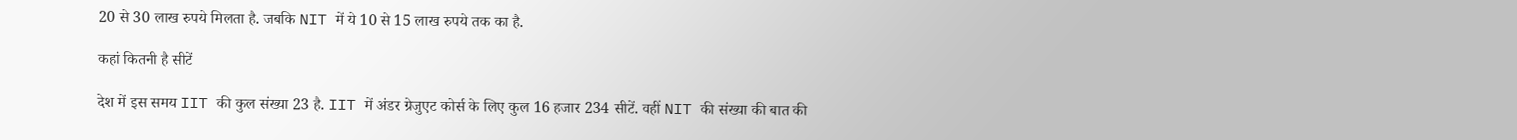20 से 30 लाख रुपये मिलता है. जबकि NIT में ये 10 से 15 लाख रुपये तक का है.

कहां कितनी है सीटें

देश में इस समय IIT की कुल संख्या 23 है. IIT में अंडर ग्रेजुएट कोर्स के लिए कुल 16 हजार 234 सीटें. वहीं NIT की संख्या की बात की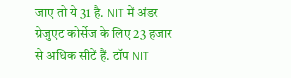जाए तो ये 31 है. NIT में अंडर ग्रेजुएट कोर्सेज के लिए 23 हजार से अधिक सीटें हैं. टॉप NIT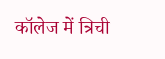कॉलेज में त्रिची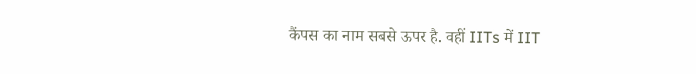कैंपस का नाम सबसे ऊपर है. वहीं IITs में IIT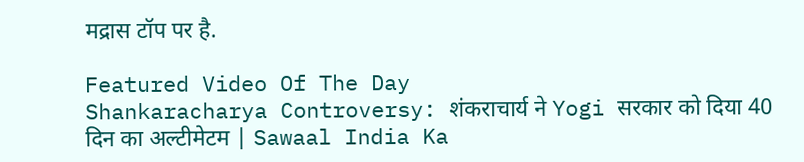मद्रास टॉप पर है.

Featured Video Of The Day
Shankaracharya Controversy: शंकराचार्य ने Yogi सरकार को दिया 40 दिन का अल्टीमेटम | Sawaal India Ka